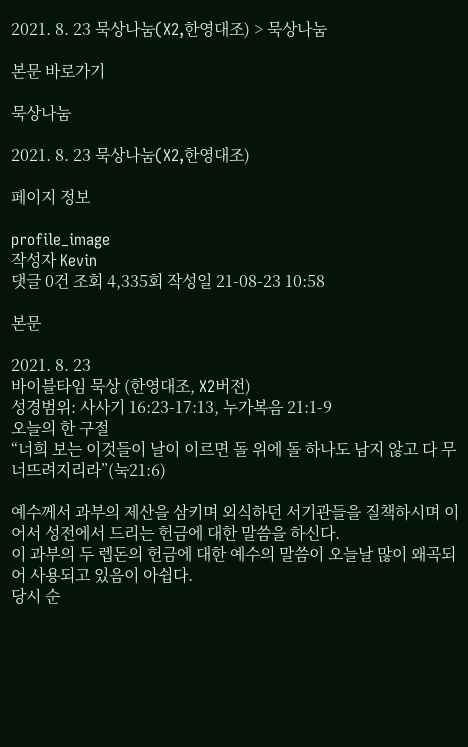2021. 8. 23 묵상나눔(X2,한영대조) > 묵상나눔

본문 바로가기

묵상나눔

2021. 8. 23 묵상나눔(X2,한영대조)

페이지 정보

profile_image
작성자 Kevin
댓글 0건 조회 4,335회 작성일 21-08-23 10:58

본문

2021. 8. 23
바이블타임 묵상 (한영대조, X2버전)
성경범위: 사사기 16:23-17:13, 누가복음 21:1-9
오늘의 한 구절
“너희 보는 이것들이 날이 이르면 돌 위에 돌 하나도 남지 않고 다 무너뜨려지리라”(눅21:6)

예수께서 과부의 제산을 삼키며 외식하던 서기관들을 질책하시며 이어서 성전에서 드리는 헌금에 대한 말씀을 하신다.
이 과부의 두 렙돈의 헌금에 대한 예수의 말씀이 오늘날 많이 왜곡되어 사용되고 있음이 아쉽다.
당시 순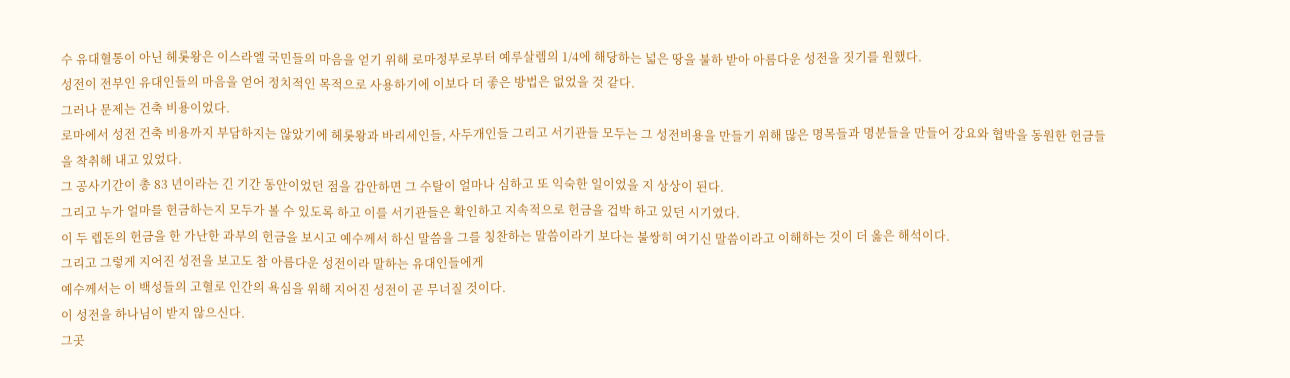수 유대혈통이 아닌 헤롯왕은 이스라엘 국민들의 마음을 얻기 위해 로마정부로부터 예루살렘의 1/4에 해당하는 넓은 땅을 불하 받아 아름다운 성전을 짓기를 원했다.
성전이 전부인 유대인들의 마음을 얻어 정치적인 목적으로 사용하기에 이보다 더 좋은 방법은 없었을 것 같다.
그러나 문제는 건축 비용이었다.
로마에서 성전 건축 비용까지 부담하지는 않았기에 헤롯왕과 바리세인들, 사두개인들 그리고 서기관들 모두는 그 성전비용을 만들기 위해 많은 명목들과 명분들을 만들어 강요와 협박을 동원한 헌금들을 착취해 내고 있었다.
그 공사기간이 총 83 년이라는 긴 기간 동안이었던 점을 감안하면 그 수탈이 얼마나 심하고 또 익숙한 일이었을 지 상상이 된다.
그리고 누가 얼마를 헌금하는지 모두가 볼 수 있도록 하고 이를 서기관들은 확인하고 지속적으로 헌금을 겁박 하고 있던 시기였다.
이 두 렙돈의 헌금을 한 가난한 과부의 헌금을 보시고 예수께서 하신 말씀을 그를 칭찬하는 말씀이라기 보다는 불쌍히 여기신 말씀이라고 이해하는 것이 더 옳은 해석이다.
그리고 그렇게 지어진 성전을 보고도 참 아름다운 성전이라 말하는 유대인들에게
예수께서는 이 백성들의 고혈로 인간의 욕심을 위해 지어진 성전이 곧 무너질 것이다.
이 성전을 하나님이 받지 않으신다.
그곳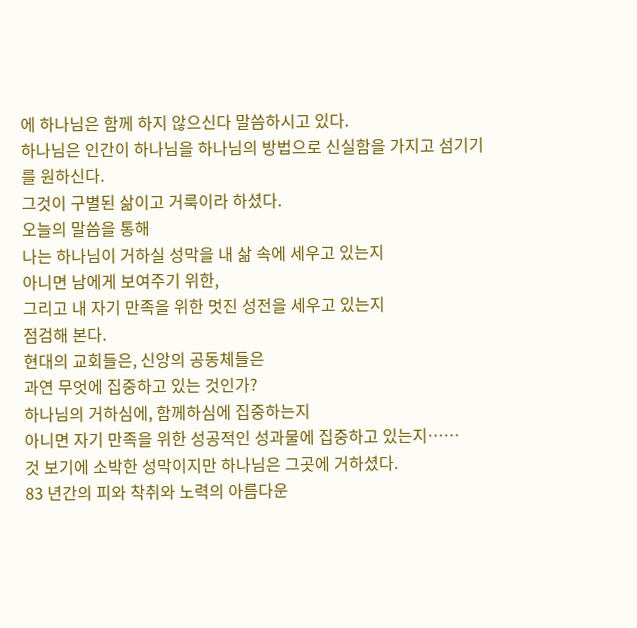에 하나님은 함께 하지 않으신다 말씀하시고 있다.
하나님은 인간이 하나님을 하나님의 방법으로 신실함을 가지고 섬기기를 원하신다.
그것이 구별된 삶이고 거룩이라 하셨다.
오늘의 말씀을 통해
나는 하나님이 거하실 성막을 내 삶 속에 세우고 있는지
아니면 남에게 보여주기 위한,
그리고 내 자기 만족을 위한 멋진 성전을 세우고 있는지
점검해 본다.
현대의 교회들은, 신앙의 공동체들은
과연 무엇에 집중하고 있는 것인가?
하나님의 거하심에, 함께하심에 집중하는지
아니면 자기 만족을 위한 성공적인 성과물에 집중하고 있는지……
것 보기에 소박한 성막이지만 하나님은 그곳에 거하셨다.
83 년간의 피와 착취와 노력의 아름다운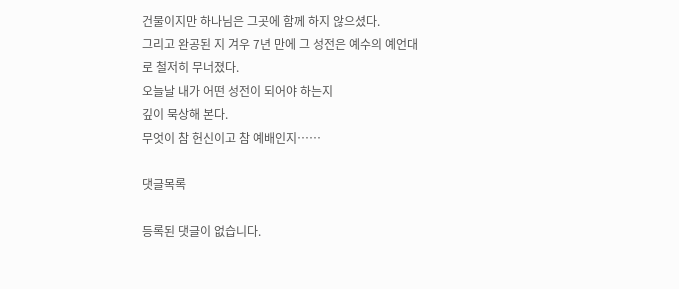건물이지만 하나님은 그곳에 함께 하지 않으셨다.
그리고 완공된 지 겨우 7년 만에 그 성전은 예수의 예언대로 철저히 무너졌다.
오늘날 내가 어떤 성전이 되어야 하는지
깊이 묵상해 본다.
무엇이 참 헌신이고 참 예배인지……

댓글목록

등록된 댓글이 없습니다.